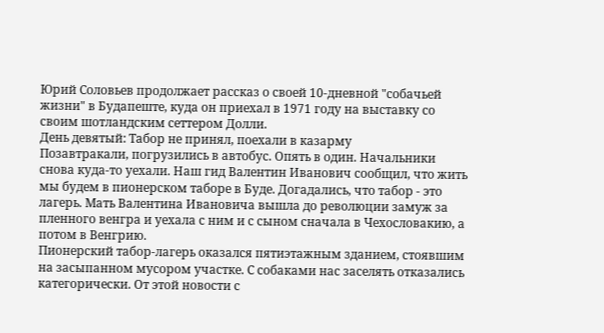Юрий Соловьев продолжает рассказ о своей 10-дневной "собачьей жизни" в Будапеште, куда он приехал в 1971 году на выставку со своим шотландским сеттером Долли.
День девятый: Табор не принял, поехали в казарму
Позавтракали, погрузились в автобус. Опять в один. Начальники снова куда-то уехали. Наш гид Валентин Иванович сообщил, что жить мы будем в пионерском таборе в Буде. Догадались, что табор - это лагерь. Мать Валентина Ивановича вышла до революции замуж за пленного венгра и уехала с ним и с сыном сначала в Чехословакию, а потом в Венгрию.
Пионерский табор-лагерь оказался пятиэтажным зданием, стоявшим на засыпанном мусором участке. С собаками нас заселять отказались категорически. От этой новости с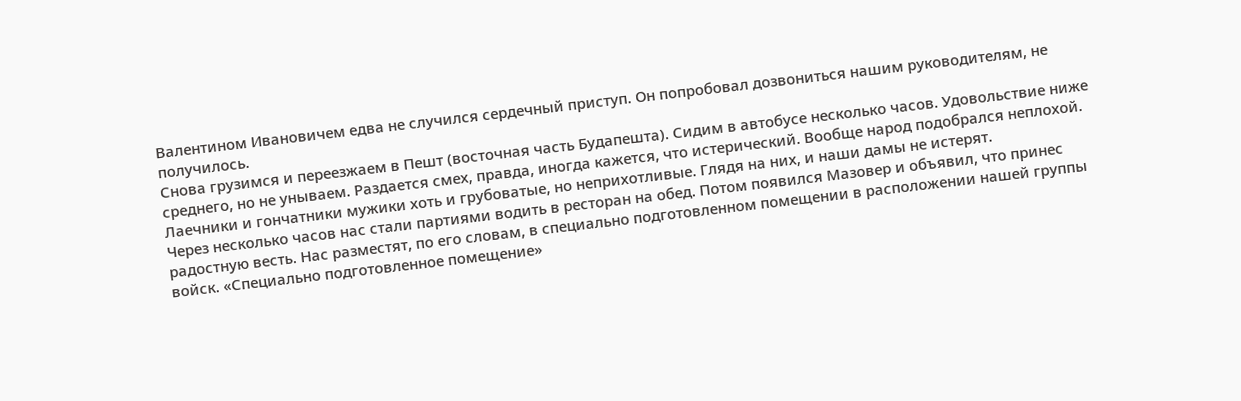Валентином Ивановичем едва не случился сердечный приступ. Он попробовал дозвониться нашим руководителям, не получилось.
Снова грузимся и переезжаем в Пешт (восточная часть Будапешта). Сидим в автобусе несколько часов. Удовольствие ниже среднего, но не унываем. Раздается смех, правда, иногда кажется, что истерический. Вообще народ подобрался неплохой. Лаечники и гончатники мужики хоть и грубоватые, но неприхотливые. Глядя на них, и наши дамы не истерят.
Через несколько часов нас стали партиями водить в ресторан на обед. Потом появился Мазовер и объявил, что принес радостную весть. Нас разместят, по его словам, в специально подготовленном помещении в расположении нашей группы войск. «Специально подготовленное помещение»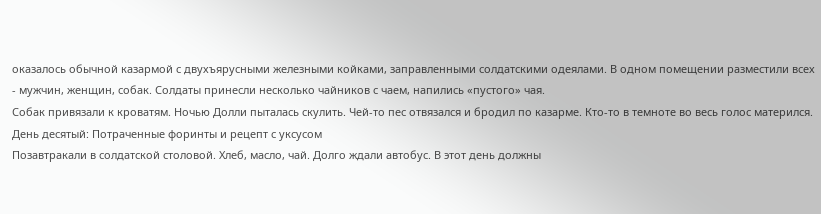оказалось обычной казармой с двухъярусными железными койками, заправленными солдатскими одеялами. В одном помещении разместили всех - мужчин, женщин, собак. Солдаты принесли несколько чайников с чаем, напились «пустого» чая.
Собак привязали к кроватям. Ночью Долли пыталась скулить. Чей-то пес отвязался и бродил по казарме. Кто-то в темноте во весь голос матерился.
День десятый: Потраченные форинты и рецепт с уксусом
Позавтракали в солдатской столовой. Хлеб, масло, чай. Долго ждали автобус. В этот день должны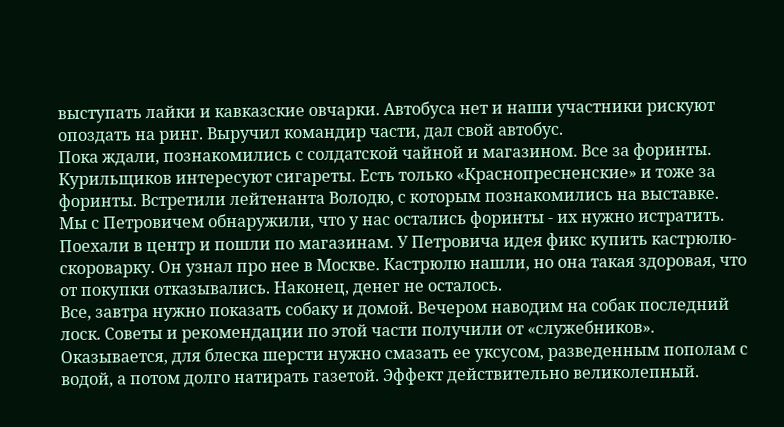выступать лайки и кавказские овчарки. Автобуса нет и наши участники рискуют опоздать на ринг. Выручил командир части, дал свой автобус.
Пока ждали, познакомились с солдатской чайной и магазином. Все за форинты. Курильщиков интересуют сигареты. Есть только «Краснопресненские» и тоже за форинты. Встретили лейтенанта Володю, с которым познакомились на выставке.
Мы с Петровичем обнаружили, что у нас остались форинты - их нужно истратить. Поехали в центр и пошли по магазинам. У Петровича идея фикс купить кастрюлю-скороварку. Он узнал про нее в Москве. Кастрюлю нашли, но она такая здоровая, что от покупки отказывались. Наконец, денег не осталось.
Все, завтра нужно показать собаку и домой. Вечером наводим на собак последний лоск. Советы и рекомендации по этой части получили от «служебников». Оказывается, для блеска шерсти нужно смазать ее уксусом, разведенным пополам с водой, а потом долго натирать газетой. Эффект действительно великолепный.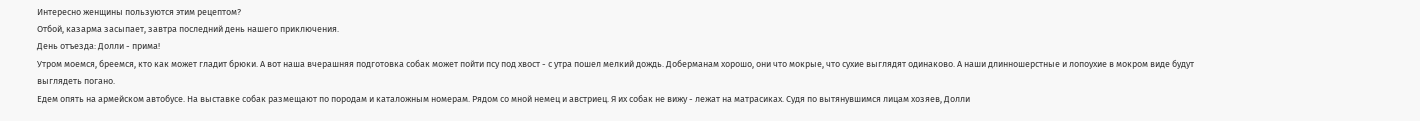Интересно женщины пользуются этим рецептом?
Отбой, казарма засыпает, завтра последний день нашего приключения.
День отъезда: Долли - прима!
Утром моемся, бреемся, кто как может гладит брюки. А вот наша вчерашняя подготовка собак может пойти псу под хвост - с утра пошел мелкий дождь. Доберманам хорошо, они что мокрые, что сухие выглядят одинаково. А наши длинношерстные и лопоухие в мокром виде будут выглядеть погано.
Едем опять на армейском автобусе. На выставке собак размещают по породам и каталожным номерам. Рядом со мной немец и австриец. Я их собак не вижу - лежат на матрасиках. Судя по вытянувшимся лицам хозяев, Долли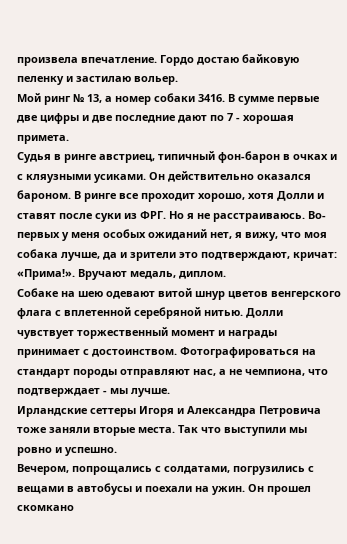произвела впечатление. Гордо достаю байковую пеленку и застилаю вольер.
Мой ринг № 13, а номер собаки 3416. В сумме первые две цифры и две последние дают по 7 - хорошая примета.
Судья в ринге австриец, типичный фон-барон в очках и с кляузными усиками. Он действительно оказался бароном. В ринге все проходит хорошо, хотя Долли и ставят после суки из ФРГ. Но я не расстраиваюсь. Во-первых у меня особых ожиданий нет, я вижу, что моя собака лучше, да и зрители это подтверждают, кричат: «Прима!». Вручают медаль, диплом.
Собаке на шею одевают витой шнур цветов венгерского флага с вплетенной серебряной нитью. Долли чувствует торжественный момент и награды принимает с достоинством. Фотографироваться на стандарт породы отправляют нас, а не чемпиона, что подтверждает - мы лучше.
Ирландские сеттеры Игоря и Александра Петровича тоже заняли вторые места. Так что выступили мы ровно и успешно.
Вечером, попрощались с солдатами, погрузились с вещами в автобусы и поехали на ужин. Он прошел скомкано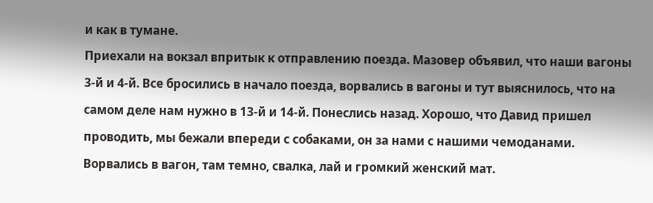и как в тумане.
Приехали на вокзал впритык к отправлению поезда. Мазовер объявил, что наши вагоны 3-й и 4-й. Все бросились в начало поезда, ворвались в вагоны и тут выяснилось, что на самом деле нам нужно в 13-й и 14-й. Понеслись назад. Хорошо, что Давид пришел проводить, мы бежали впереди с собаками, он за нами с нашими чемоданами. Ворвались в вагон, там темно, свалка, лай и громкий женский мат.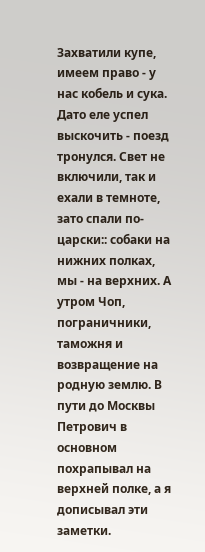Захватили купе, имеем право - у нас кобель и сука. Дато еле успел выскочить - поезд тронулся. Свет не включили, так и ехали в темноте, зато спали по-царски:: собаки на нижних полках, мы - на верхних. А утром Чоп, пограничники, таможня и возвращение на родную землю. В пути до Москвы Петрович в основном похрапывал на верхней полке, а я дописывал эти заметки.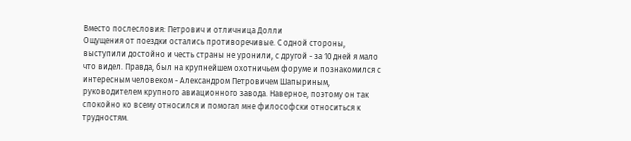Вместо послесловия: Петрович и отличница Долли
Ощущения от поездки остались противоречивые. С одной стороны, выступили достойно и честь страны не уронили, с другой - за 10 дней я мало что видел. Правда, был на крупнейшем охотничьем форуме и познакомился с интересным человеком - Александром Петровичем Шапыриным, руководителем крупного авиационного завода. Наверное, поэтому он так спокойно ко всему относился и помогал мне философски относиться к трудностям.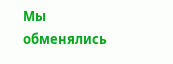Мы обменялись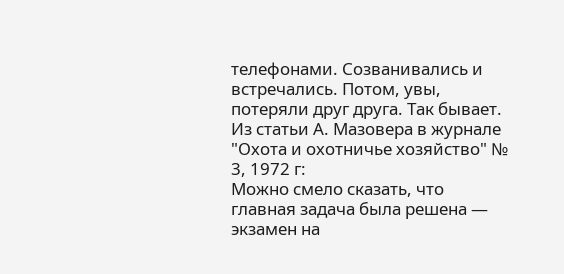телефонами. Созванивались и встречались. Потом, увы, потеряли друг друга. Так бывает.
Из статьи А. Мазовера в журнале "Охота и охотничье хозяйство" № 3, 1972 г:
Можно смело сказать, что главная задача была решена — экзамен на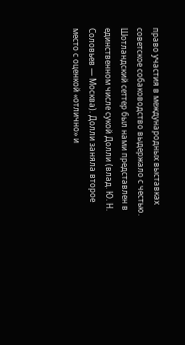право участия в международных выставках советское собаководство выдержало с честью.
Шотландский сеттер был нами представлен в единственном числе сукой Долли (влад. Ю. Н. Соловьев — Москва). Долли заняла второе место с оценкой «отлично» и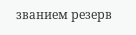званием резерв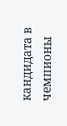кандидата в чемпионы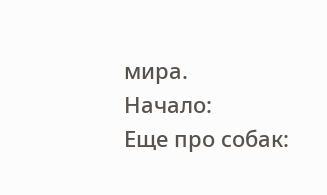мира.
Начало:
Еще про собак: